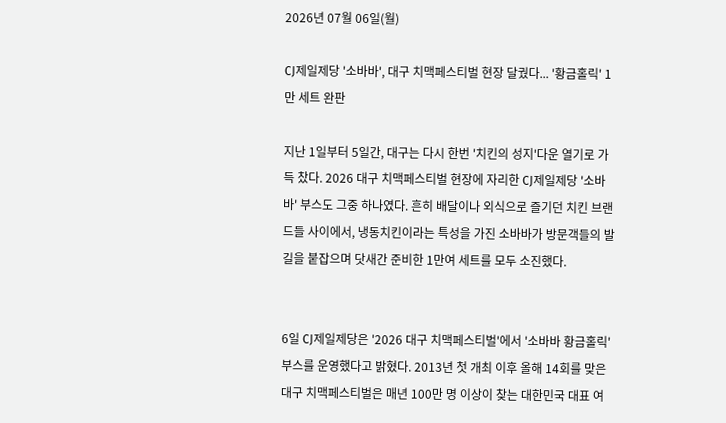2026년 07월 06일(월)

CJ제일제당 '소바바', 대구 치맥페스티벌 현장 달궜다... '황금홀릭' 1만 세트 완판

지난 1일부터 5일간, 대구는 다시 한번 '치킨의 성지'다운 열기로 가득 찼다. 2026 대구 치맥페스티벌 현장에 자리한 CJ제일제당 '소바바' 부스도 그중 하나였다. 흔히 배달이나 외식으로 즐기던 치킨 브랜드들 사이에서, 냉동치킨이라는 특성을 가진 소바바가 방문객들의 발길을 붙잡으며 닷새간 준비한 1만여 세트를 모두 소진했다.


6일 CJ제일제당은 '2026 대구 치맥페스티벌'에서 '소바바 황금홀릭' 부스를 운영했다고 밝혔다. 2013년 첫 개최 이후 올해 14회를 맞은 대구 치맥페스티벌은 매년 100만 명 이상이 찾는 대한민국 대표 여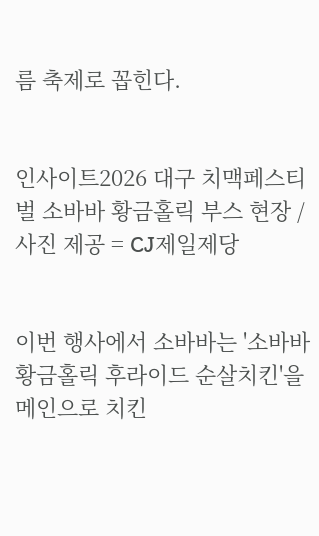름 축제로 꼽힌다.


인사이트2026 대구 치맥페스티벌 소바바 황금홀릭 부스 현장 / 사진 제공 = CJ제일제당


이번 행사에서 소바바는 '소바바 황금홀릭 후라이드 순살치킨'을 메인으로 치킨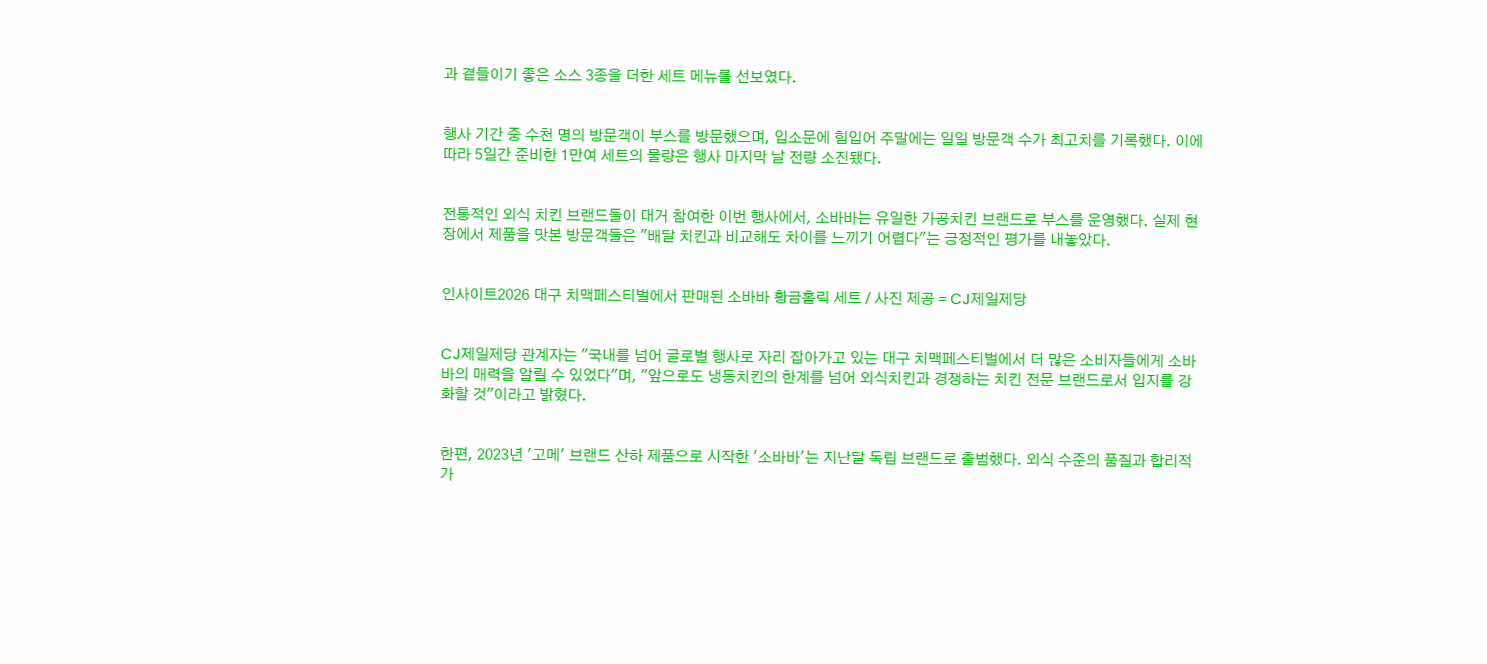과 곁들이기 좋은 소스 3종을 더한 세트 메뉴를 선보였다.


행사 기간 중 수천 명의 방문객이 부스를 방문했으며, 입소문에 힘입어 주말에는 일일 방문객 수가 최고치를 기록했다. 이에 따라 5일간 준비한 1만여 세트의 물량은 행사 마지막 날 전량 소진됐다.


전통적인 외식 치킨 브랜드들이 대거 참여한 이번 행사에서, 소바바는 유일한 가공치킨 브랜드로 부스를 운영했다. 실제 현장에서 제품을 맛본 방문객들은 "배달 치킨과 비교해도 차이를 느끼기 어렵다"는 긍정적인 평가를 내놓았다.


인사이트2026 대구 치맥페스티벌에서 판매된 소바바 황금홀릭 세트 / 사진 제공 = CJ제일제당


CJ제일제당 관계자는 "국내를 넘어 글로벌 행사로 자리 잡아가고 있는 대구 치맥페스티벌에서 더 많은 소비자들에게 소바바의 매력을 알릴 수 있었다"며, "앞으로도 냉동치킨의 한계를 넘어 외식치킨과 경쟁하는 치킨 전문 브랜드로서 입지를 강화할 것"이라고 밝혔다.


한편, 2023년 '고메' 브랜드 산하 제품으로 시작한 '소바바'는 지난달 독립 브랜드로 출범했다. 외식 수준의 품질과 합리적 가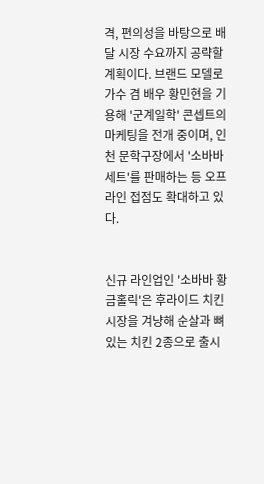격, 편의성을 바탕으로 배달 시장 수요까지 공략할 계획이다. 브랜드 모델로 가수 겸 배우 황민현을 기용해 '군계일학' 콘셉트의 마케팅을 전개 중이며, 인천 문학구장에서 '소바바 세트'를 판매하는 등 오프라인 접점도 확대하고 있다.


신규 라인업인 '소바바 황금홀릭'은 후라이드 치킨 시장을 겨냥해 순살과 뼈 있는 치킨 2종으로 출시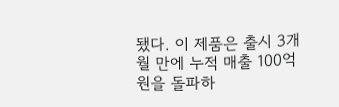됐다. 이 제품은 출시 3개월 만에 누적 매출 100억 원을 돌파하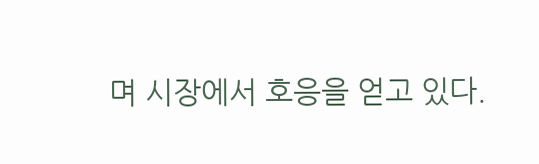며 시장에서 호응을 얻고 있다.